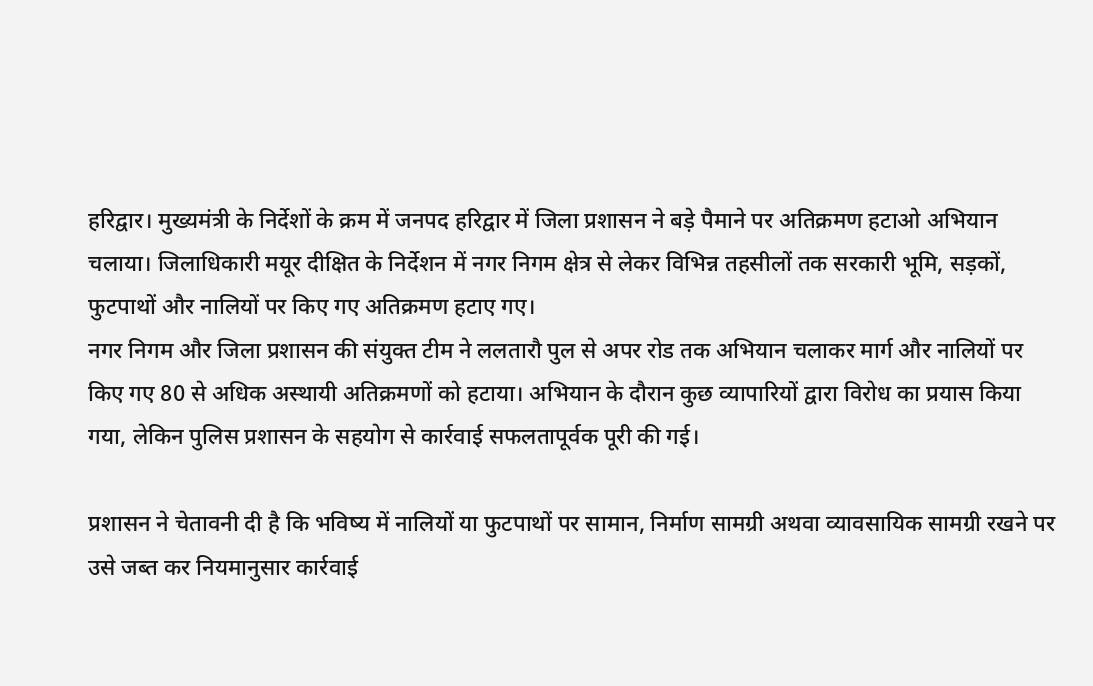हरिद्वार। मुख्यमंत्री के निर्देशों के क्रम में जनपद हरिद्वार में जिला प्रशासन ने बड़े पैमाने पर अतिक्रमण हटाओ अभियान चलाया। जिलाधिकारी मयूर दीक्षित के निर्देशन में नगर निगम क्षेत्र से लेकर विभिन्न तहसीलों तक सरकारी भूमि, सड़कों, फुटपाथों और नालियों पर किए गए अतिक्रमण हटाए गए।
नगर निगम और जिला प्रशासन की संयुक्त टीम ने ललतारौ पुल से अपर रोड तक अभियान चलाकर मार्ग और नालियों पर किए गए 80 से अधिक अस्थायी अतिक्रमणों को हटाया। अभियान के दौरान कुछ व्यापारियों द्वारा विरोध का प्रयास किया गया, लेकिन पुलिस प्रशासन के सहयोग से कार्रवाई सफलतापूर्वक पूरी की गई।

प्रशासन ने चेतावनी दी है कि भविष्य में नालियों या फुटपाथों पर सामान, निर्माण सामग्री अथवा व्यावसायिक सामग्री रखने पर उसे जब्त कर नियमानुसार कार्रवाई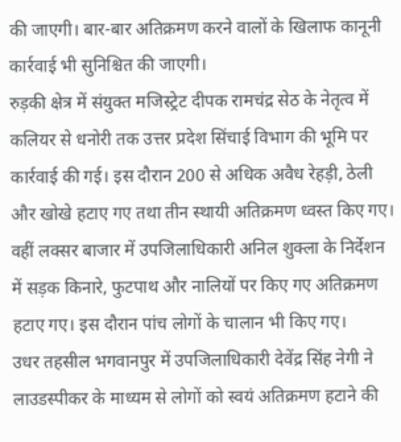की जाएगी। बार-बार अतिक्रमण करने वालों के खिलाफ कानूनी कार्रवाई भी सुनिश्चित की जाएगी।
रुड़की क्षेत्र में संयुक्त मजिस्ट्रेट दीपक रामचंद्र सेठ के नेतृत्व में कलियर से धनोरी तक उत्तर प्रदेश सिंचाई विभाग की भूमि पर कार्रवाई की गई। इस दौरान 200 से अधिक अवैध रेहड़ी, ठेली और खोखे हटाए गए तथा तीन स्थायी अतिक्रमण ध्वस्त किए गए।
वहीं लक्सर बाजार में उपजिलाधिकारी अनिल शुक्ला के निर्देशन में सड़क किनारे, फुटपाथ और नालियों पर किए गए अतिक्रमण हटाए गए। इस दौरान पांच लोगों के चालान भी किए गए।
उधर तहसील भगवानपुर में उपजिलाधिकारी देवेंद्र सिंह नेगी ने लाउडस्पीकर के माध्यम से लोगों को स्वयं अतिक्रमण हटाने की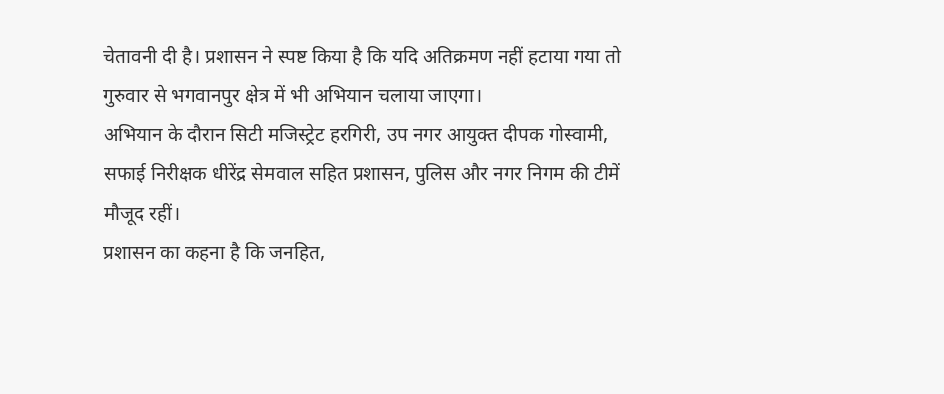चेतावनी दी है। प्रशासन ने स्पष्ट किया है कि यदि अतिक्रमण नहीं हटाया गया तो गुरुवार से भगवानपुर क्षेत्र में भी अभियान चलाया जाएगा।
अभियान के दौरान सिटी मजिस्ट्रेट हरगिरी, उप नगर आयुक्त दीपक गोस्वामी, सफाई निरीक्षक धीरेंद्र सेमवाल सहित प्रशासन, पुलिस और नगर निगम की टीमें मौजूद रहीं।
प्रशासन का कहना है कि जनहित,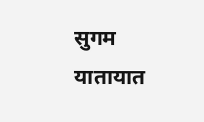सुगम यातायात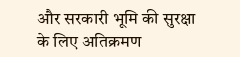और सरकारी भूमि की सुरक्षा के लिए अतिक्रमण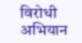विरोधी अभियान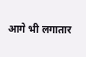आगे भी लगातार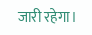जारी रहेगा।